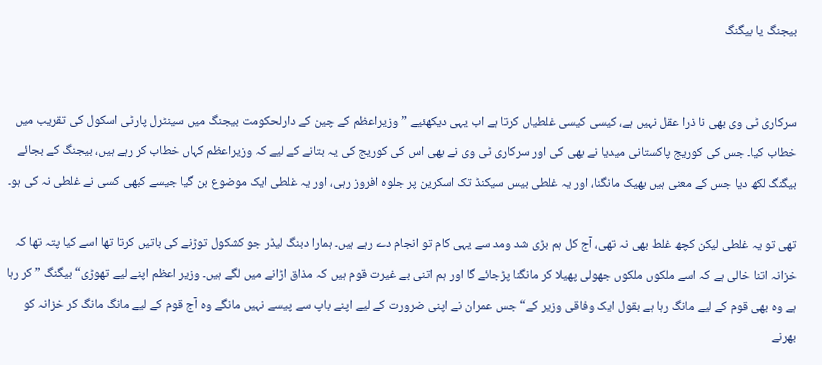بیجنگ یا بیگنگ


سرکاری ٹی وی بھی نا ذرا عقل نہیں ہے، کیسی کیسی غلطیاں کرتا ہے اب یہی دیکھئیے ”وزیراعظم کے چین کے دارلحکومت بیجنگ میں سینٹرل پارٹی اسکول کی تقریب میں خطاب کیا۔ جس کی کوریج پاکستانی میدیا نے بھی کی اور سرکاری ٹی وی نے بھی اس کی کوریج کی یہ بتانے کے لیے کہ وزیراعظم کہاں خطاب کر رہے ہیں، بیجنگ کے بجائے بیگنگ لکھ دیا جس کے معنی ہیں بھیک مانگنا، اور یہ غلطی بیس سیکنڈ تک اسکرین پر جلوہ افروز رہی، اور یہ غلطی ایک موضوع بن گیا جیسے کبھی کسی نے غلطی نہ کی ہو۔

تھی تو یہ غلطی لیکن کچھ غلط بھی نہ تھی، آج کل ہم بڑی شد ومد سے یہی کام تو انجام دے رہے ہیں۔ ہمارا دبنگ لیڈر جو کشکول توڑنے کی باتیں کرتا تھا اسے کیا پتہ تھا کہ خزانہ اتنا خالی ہے کہ اسے ملکوں ملکوں جھولی پھیلا کر مانگنا پڑجائے گا اور ہم اتنی بے غیرت قوم ہیں کہ مذاق اڑانے میں لگے ہیں۔ وزیر اعظم اپنے لیے تھوڑی“ بیگنگ ”کر رہا ہے وہ بھی قوم کے لیے مانگ رہا ہے بقول ایک وفاقی وزیر کے“ جس عمران نے اپنی ضرورت کے لیے اپنے باپ سے پیسے نہیں مانگے وہ آج قوم کے لیے مانگ مانگ کر خزانہ کو بھرنے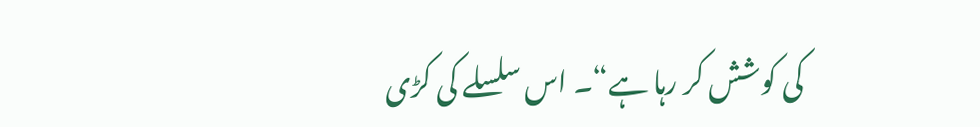کی کوشش کر رہا ہے“۔ اس سلسلے کی کڑی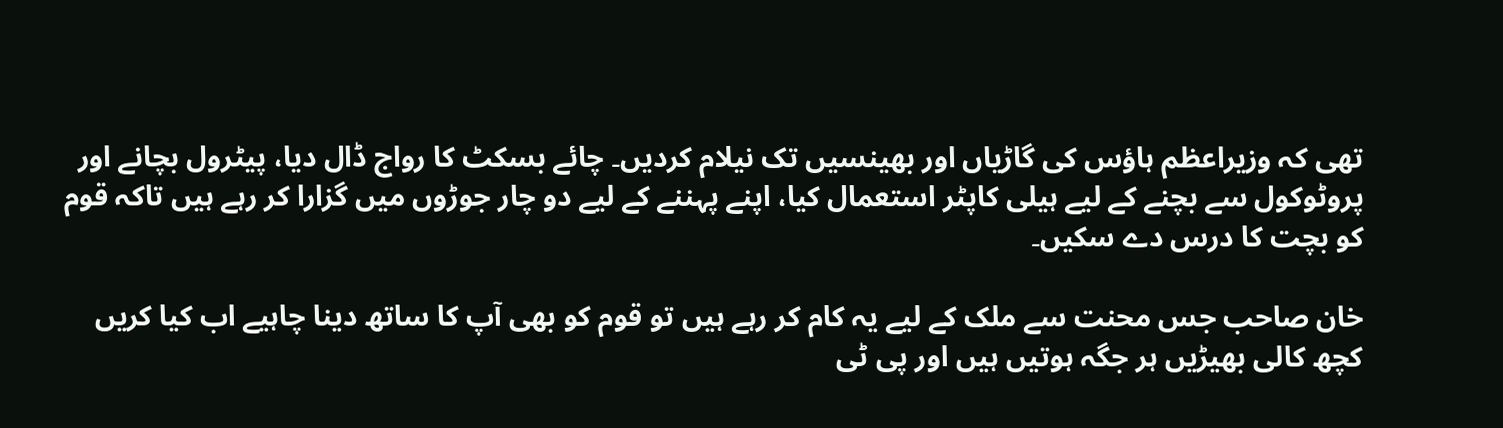تھی کہ وزیراعظم ہاؤس کی گاڑیاں اور بھینسیں تک نیلام کردیں۔ چائے بسکٹ کا رواج ڈال دیا، پیٹرول بچانے اور پروٹوکول سے بچنے کے لیے ہیلی کاپٹر استعمال کیا، اپنے پہننے کے لیے دو چار جوڑوں میں گزارا کر رہے ہیں تاکہ قوم کو بچت کا درس دے سکیں۔

خان صاحب جس محنت سے ملک کے لیے یہ کام کر رہے ہیں تو قوم کو بھی آپ کا ساتھ دینا چاہیے اب کیا کریں کچھ کالی بھیڑیں ہر جگہ ہوتیں ہیں اور پی ٹی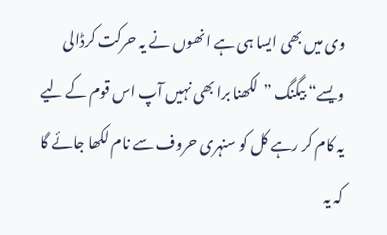وی میں بھی ایسا ہی ہے انھوں نے یہ حرکت کرڈالی ویسے“ بیگنگ ”لکھنا برا بھی نہیں آپ اس قوم کے لیے یہ کام کر رہے کل کو سنہری حروف سے نام لکھا جائے گا کہ یہ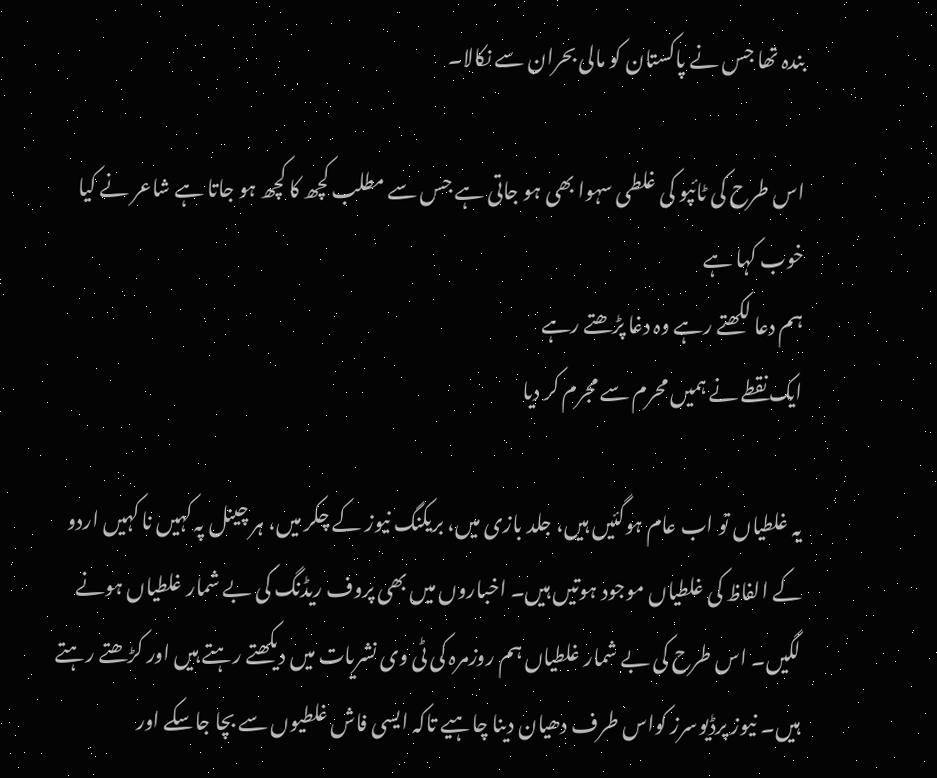بندہ تھا جس نے پاکستان کو مالی بحران سے نکالا۔

اس طرح کی ٹائپو کی غلطی سہوا بھی ہو جاتی ہے جس سے مطلب کچھ کا کچھ ہو جاتا ہے شاعر نے کیا خوب کہا ہے
ہم دعا لکھتے رہے وہ دغا پڑھتے رہے
ایک نقطے نے ہمیں محرم سے مجرم کر دیا

یہ غلطیاں تو اب عام ہوگئیں ہیں، جلد بازی میں، بریکنگ نیوز کے چکر میں، ہر چینل پہ کہیں نا کہیں اردو کے الفاظ کی غلطیاں موجود ہوتیں ہیں۔ اخباروں میں بھی پروف ریڈنگ کی بے شمار غلطیاں ہونے لگیں۔ اس طرح کی بے شمار غلطیاں ہم روزمرہ کی ٹی وی نشریات میں دیکھتے رہتے ہیں اور کڑھتے رہتے ہیں۔ نیوز پرڈیوسرز کواس طرف دھیان دینا چاہیے تاکہ ایسی فاش غلطیوں سے بچا جاسکے اور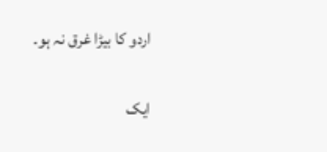اردو کا بیڑا غرق نہ ہو۔

ایک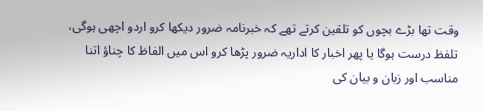وقت تھا بڑے بچوں کو تلقین کرتے تھے کہ خبرنامہ ضرور دیکھا کرو اردو اچھی ہوگی، تلفظ درست ہوگا یا پھر اخبار کا اداریہ ضرور پڑھا کرو اس میں الفاظ کا چناؤ اتنا مناسب اور زبان و بیان کی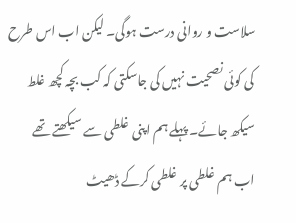سلاست و روانی درست ہوگی۔ لیکن اب اس طرح کی کوئی نصحیت نہیں کی جاسکتی کہ کب بچہ کچھ غلط سیکھ جائے۔ پہلے ہم اپنی غلطی سے سیکھتے تھے اب ہم غلطی پر غلطی کرکے ڈھیٹ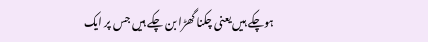ہوچکے ہیں یعنی چکنا گھڑا بن چکے ہیں جس پر ایک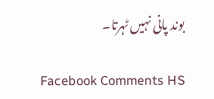بوند پانی نہیں ٹہرتا۔

Facebook Comments HS